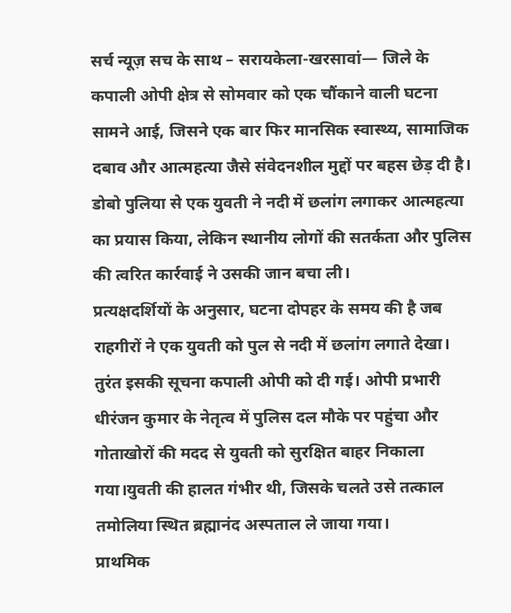सर्च न्यूज़ सच के साथ – सरायकेला-खरसावां— जिले के कपाली ओपी क्षेत्र से सोमवार को एक चौंकाने वाली घटना सामने आई, जिसने एक बार फिर मानसिक स्वास्थ्य, सामाजिक दबाव और आत्महत्या जैसे संवेदनशील मुद्दों पर बहस छेड़ दी है। डोबो पुलिया से एक युवती ने नदी में छलांग लगाकर आत्महत्या का प्रयास किया, लेकिन स्थानीय लोगों की सतर्कता और पुलिस की त्वरित कार्रवाई ने उसकी जान बचा ली।
प्रत्यक्षदर्शियों के अनुसार, घटना दोपहर के समय की है जब राहगीरों ने एक युवती को पुल से नदी में छलांग लगाते देखा। तुरंत इसकी सूचना कपाली ओपी को दी गई। ओपी प्रभारी धीरंजन कुमार के नेतृत्व में पुलिस दल मौके पर पहुंचा और गोताखोरों की मदद से युवती को सुरक्षित बाहर निकाला गया।युवती की हालत गंभीर थी, जिसके चलते उसे तत्काल तमोलिया स्थित ब्रह्मानंद अस्पताल ले जाया गया।
प्राथमिक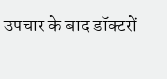उपचार के बाद डॉक्टरों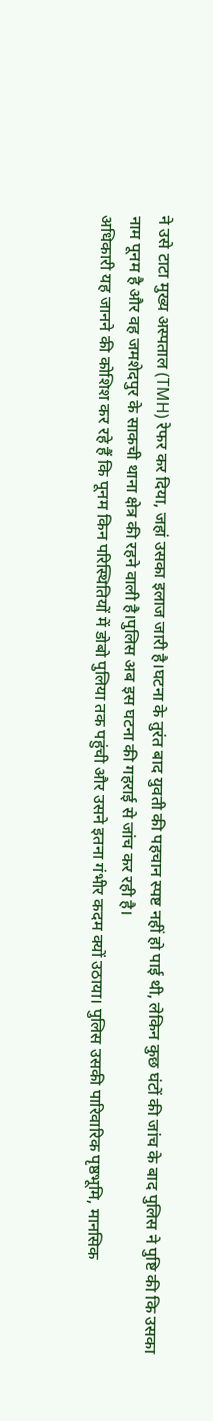ने उसे टाटा मुख्य अस्पताल (TMH) रेफर कर दिया, जहां उसका इलाज जारी है।घटना के तुरंत बाद युवती की पहचान स्पष्ट नहीं हो पाई थी, लेकिन कुछ घंटों की जांच के बाद पुलिस ने पुष्टि की कि उसका नाम पूनम है और वह जमशेदपुर के साकची थाना क्षेत्र की रहने वाली है।पुलिस अब इस घटना की गहराई से जांच कर रही है।
अधिकारी यह जानने की कोशिश कर रहे हैं कि पूनम किन परिस्थितियों में डोबो पुलिया तक पहुंची और उसने इतना गंभीर कदम क्यों उठाया। पुलिस उसकी पारिवारिक पृष्ठभूमि, मानसिक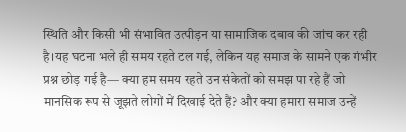स्थिति और किसी भी संभावित उत्पीड़न या सामाजिक दबाव की जांच कर रही है।यह घटना भले ही समय रहते टल गई, लेकिन यह समाज के सामने एक गंभीर प्रश्न छोड़ गई है— क्या हम समय रहते उन संकेतों को समझ पा रहे हैं जो मानसिक रूप से जूझते लोगों में दिखाई देते हैं? और क्या हमारा समाज उन्हें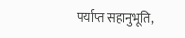पर्याप्त सहानुभूति,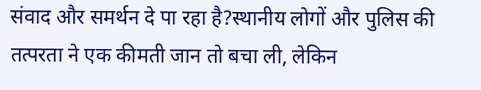संवाद और समर्थन दे पा रहा है?स्थानीय लोगों और पुलिस की तत्परता ने एक कीमती जान तो बचा ली, लेकिन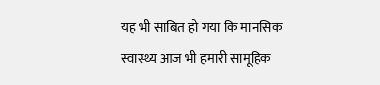यह भी साबित हो गया कि मानसिक स्वास्थ्य आज भी हमारी सामूहिक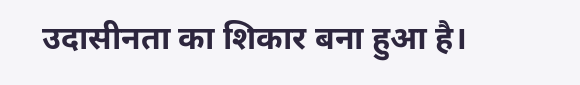उदासीनता का शिकार बना हुआ है।